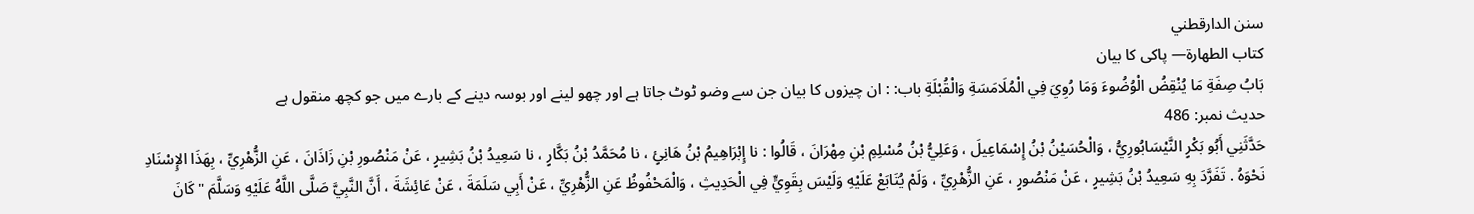سنن الدارقطني
كتاب الطهارة— پاکی کا بیان
بَابُ صِفَةِ مَا يُنْقِضُ الْوُضُوءَ وَمَا رُوِيَ فِي الْمُلَامَسَةِ وَالْقُبْلَةِ باب: : ان چیزوں کا بیان جن سے وضو ٹوٹ جاتا ہے اور چھو لینے اور بوسہ دینے کے بارے میں جو کچھ منقول ہے
حدیث نمبر: 486
حَدَّثَنِي أَبُو بَكْرٍ النَّيْسَابُورِيُّ ، وَالْحُسَيْنُ بْنُ إِسْمَاعِيلَ ، وَعَلِيُّ بْنُ مُسْلِمِ بْنِ مِهْرَانَ ، قَالُوا : نا إِبْرَاهِيمُ بْنُ هَانِئٍ ، نا مُحَمَّدُ بْنُ بَكَّارٍ ، نا سَعِيدُ بْنُ بَشِيرٍ ، عَنْ مَنْصُورِ بْنِ زَاذَانَ ، عَنِ الزُّهْرِيِّ ، بِهَذَا الإِسْنَادِ نَحْوَهُ . تَفَرَّدَ بِهِ سَعِيدُ بْنُ بَشِيرٍ ، عَنْ مَنْصُورٍ ، عَنِ الزُّهْرِيِّ ، وَلَمْ يُتَابَعْ عَلَيْهِ وَلَيْسَ بِقَوِيٍّ فِي الْحَدِيثِ ، وَالْمَحْفُوظُ عَنِ الزُّهْرِيِّ ، عَنْ أَبِي سَلَمَةَ ، عَنْ عَائِشَةَ ، أَنَّ النَّبِيَّ صَلَّى اللَّهُ عَلَيْهِ وَسَلَّمَ " كَانَ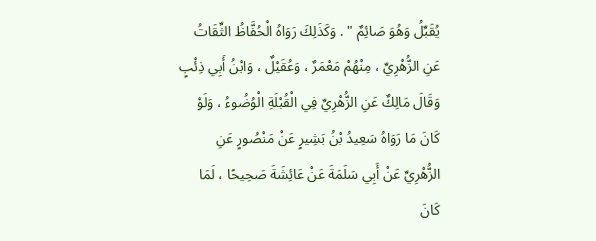يُقَبِّلُ وَهُوَ صَائِمٌ " . وَكَذَلِكَ رَوَاهُ الْحُفَّاظُ الثِّقَاتُ عَنِ الزُّهْرِيِّ ، مِنْهُمْ مَعْمَرٌ ، وَعُقَيْلٌ ، وَابْنُ أَبِي ذِئْبٍ وَقَالَ مَالِكٌ عَنِ الزُّهْرِيِّ فِي الْقُبْلَةِ الْوُضُوءُ ، وَلَوْ كَانَ مَا رَوَاهُ سَعِيدُ بْنُ بَشِيرٍ عَنْ مَنْصُورٍ عَنِ الزُّهْرِيِّ عَنْ أَبِي سَلَمَةَ عَنْ عَائِشَةَ صَحِيحًا ، لَمَا كَانَ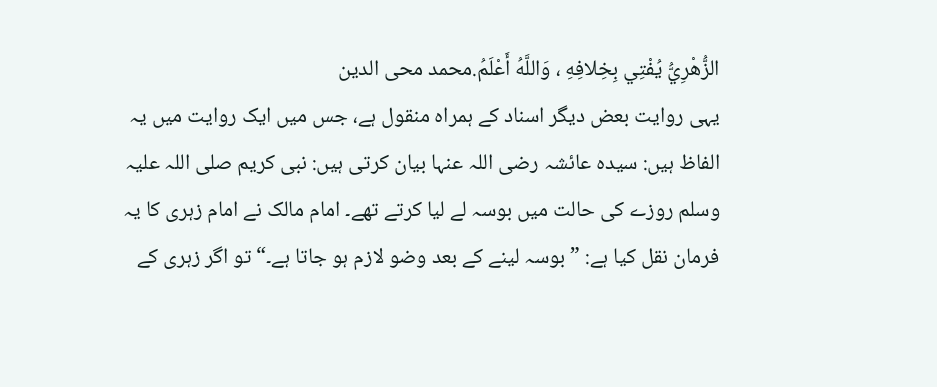الزُّهْرِيُّ يُفْتِي بِخِلافِهِ ، وَاللَّهُ أَعْلَمُ.محمد محی الدین
یہی روایت بعض دیگر اسناد کے ہمراہ منقول ہے، جس میں ایک روایت میں یہ الفاظ ہیں: سیدہ عائشہ رضی اللہ عنہا بیان کرتی ہیں: نبی کریم صلی اللہ علیہ وسلم روزے کی حالت میں بوسہ لے لیا کرتے تھے۔ امام مالک نے امام زہری کا یہ فرمان نقل کیا ہے: ”بوسہ لینے کے بعد وضو لازم ہو جاتا ہے۔“ تو اگر زہری کے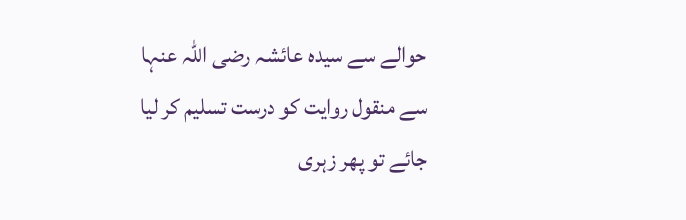حوالے سے سیدہ عائشہ رضی اللہ عنہا سے منقول روایت کو درست تسلیم کر لیا جائے تو پھر زہری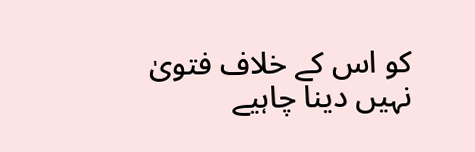کو اس کے خلاف فتویٰ نہیں دینا چاہیے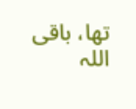تھا، باقی اللہ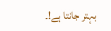بہتر جانتا ہے!۔